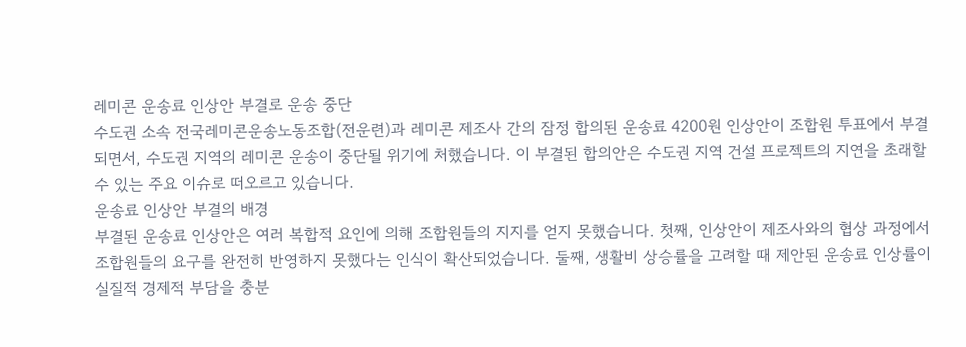레미콘 운송료 인상안 부결로 운송 중단
수도권 소속 전국레미콘운송노동조합(전운련)과 레미콘 제조사 간의 잠정 합의된 운송료 4200원 인상안이 조합원 투표에서 부결되면서, 수도권 지역의 레미콘 운송이 중단될 위기에 처했습니다. 이 부결된 합의안은 수도권 지역 건설 프로젝트의 지연을 초래할 수 있는 주요 이슈로 떠오르고 있습니다.
운송료 인상안 부결의 배경
부결된 운송료 인상안은 여러 복합적 요인에 의해 조합원들의 지지를 얻지 못했습니다. 첫째, 인상안이 제조사와의 협상 과정에서 조합원들의 요구를 완전히 반영하지 못했다는 인식이 확산되었습니다. 둘째, 생활비 상승률을 고려할 때 제안된 운송료 인상률이 실질적 경제적 부담을 충분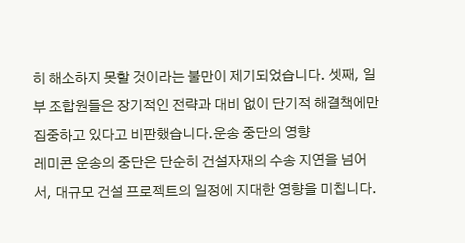히 해소하지 못할 것이라는 불만이 제기되었습니다. 셋째, 일부 조합원들은 장기적인 전략과 대비 없이 단기적 해결책에만 집중하고 있다고 비판했습니다.운송 중단의 영향
레미콘 운송의 중단은 단순히 건설자재의 수송 지연을 넘어서, 대규모 건설 프로젝트의 일정에 지대한 영향을 미칩니다.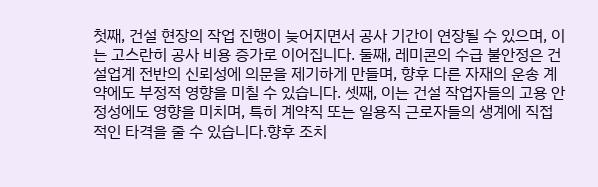첫째, 건설 현장의 작업 진행이 늦어지면서 공사 기간이 연장될 수 있으며, 이는 고스란히 공사 비용 증가로 이어집니다. 둘째, 레미콘의 수급 불안정은 건설업계 전반의 신뢰성에 의문을 제기하게 만들며, 향후 다른 자재의 운송 계약에도 부정적 영향을 미칠 수 있습니다. 셋째, 이는 건설 작업자들의 고용 안정성에도 영향을 미치며, 특히 계약직 또는 일용직 근로자들의 생계에 직접적인 타격을 줄 수 있습니다.향후 조치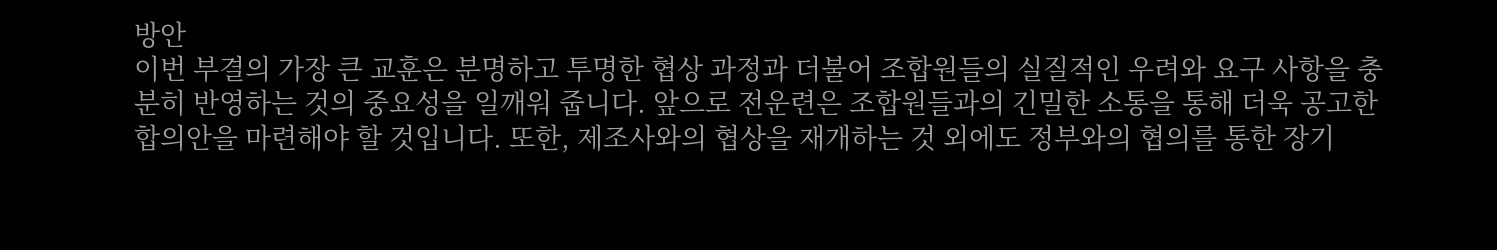방안
이번 부결의 가장 큰 교훈은 분명하고 투명한 협상 과정과 더불어 조합원들의 실질적인 우려와 요구 사항을 충분히 반영하는 것의 중요성을 일깨워 줍니다. 앞으로 전운련은 조합원들과의 긴밀한 소통을 통해 더욱 공고한 합의안을 마련해야 할 것입니다. 또한, 제조사와의 협상을 재개하는 것 외에도 정부와의 협의를 통한 장기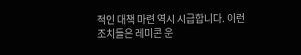적인 대책 마련 역시 시급합니다. 이런 조치들은 레미콘 운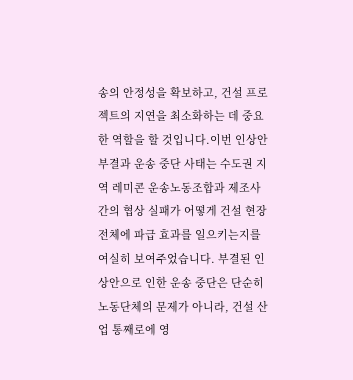송의 안정성을 확보하고, 건설 프로젝트의 지연을 최소화하는 데 중요한 역할을 할 것입니다.이번 인상안 부결과 운송 중단 사태는 수도권 지역 레미콘 운송노동조합과 제조사 간의 협상 실패가 어떻게 건설 현장 전체에 파급 효과를 일으키는지를 여실히 보여주었습니다. 부결된 인상안으로 인한 운송 중단은 단순히 노동단체의 문제가 아니라, 건설 산업 통째로에 영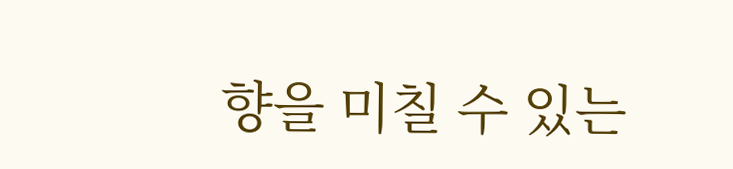향을 미칠 수 있는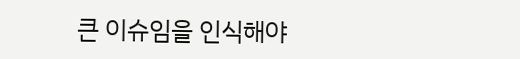큰 이슈임을 인식해야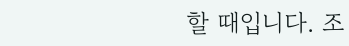할 때입니다. 조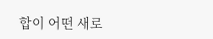합이 어떤 새로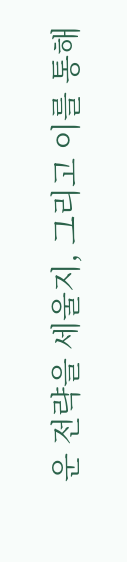운 전략을 세울지, 그리고 이를 통해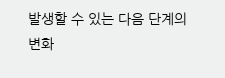발생할 수 있는 다음 단계의 변화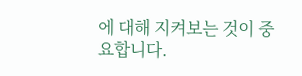에 대해 지켜보는 것이 중요합니다.